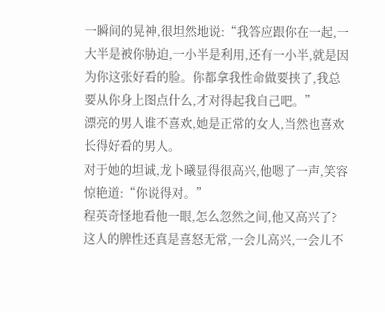一瞬间的晃神,很坦然地说:“我答应跟你在一起,一大半是被你胁迫,一小半是利用,还有一小半,就是因为你这张好看的脸。你都拿我性命做要挟了,我总要从你身上图点什么,才对得起我自己吧。”
漂亮的男人谁不喜欢,她是正常的女人,当然也喜欢长得好看的男人。
对于她的坦诚,龙卜曦显得很高兴,他嗯了一声,笑容惊艳道:“你说得对。”
程英奇怪地看他一眼,怎么忽然之间,他又高兴了?
这人的脾性还真是喜怒无常,一会儿高兴,一会儿不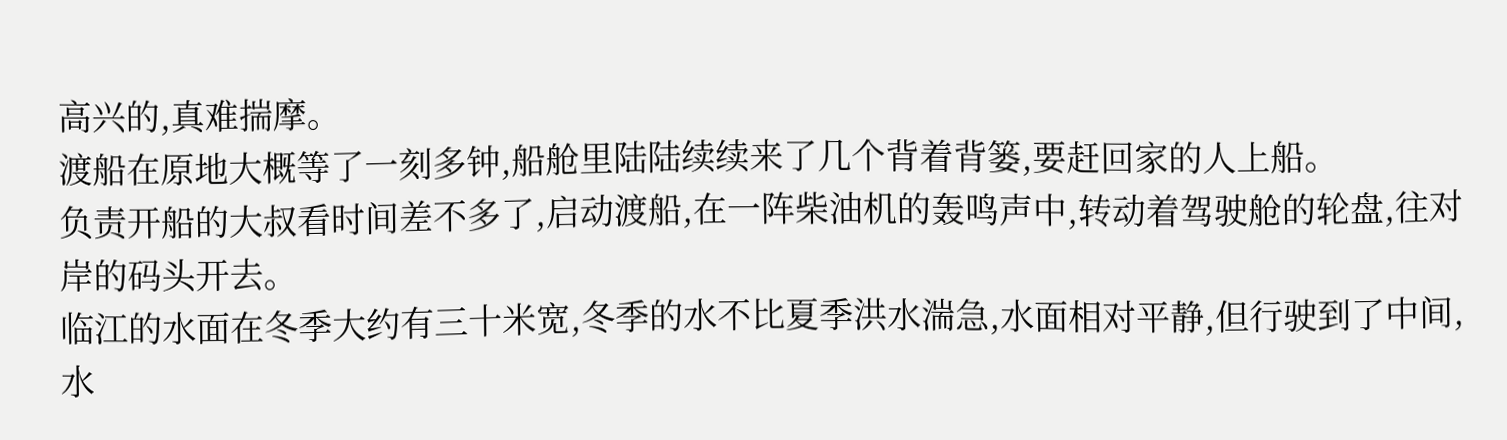高兴的,真难揣摩。
渡船在原地大概等了一刻多钟,船舱里陆陆续续来了几个背着背篓,要赶回家的人上船。
负责开船的大叔看时间差不多了,启动渡船,在一阵柴油机的轰鸣声中,转动着驾驶舱的轮盘,往对岸的码头开去。
临江的水面在冬季大约有三十米宽,冬季的水不比夏季洪水湍急,水面相对平静,但行驶到了中间,水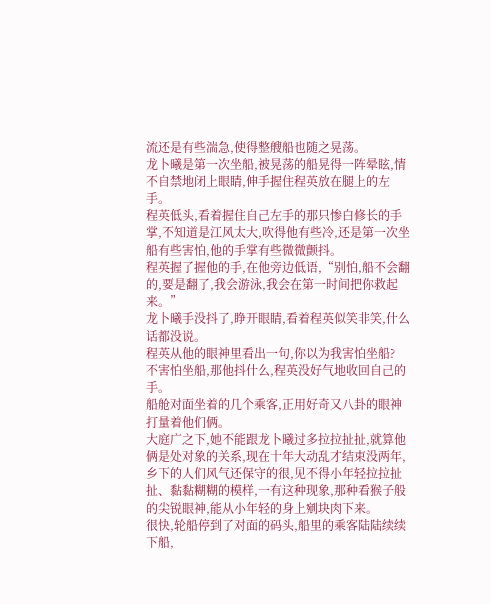流还是有些湍急,使得整艘船也随之晃荡。
龙卜曦是第一次坐船,被晃荡的船晃得一阵晕眩,情不自禁地闭上眼睛,伸手握住程英放在腿上的左手。
程英低头,看着握住自己左手的那只惨白修长的手掌,不知道是江风太大,吹得他有些冷,还是第一次坐船有些害怕,他的手掌有些微微颤抖。
程英握了握他的手,在他旁边低语,“别怕,船不会翻的,要是翻了,我会游泳,我会在第一时间把你救起来。”
龙卜曦手没抖了,睁开眼睛,看着程英似笑非笑,什么话都没说。
程英从他的眼神里看出一句,你以为我害怕坐船?
不害怕坐船,那他抖什么,程英没好气地收回自己的手。
船舱对面坐着的几个乘客,正用好奇又八卦的眼神打量着他们俩。
大庭广之下,她不能跟龙卜曦过多拉拉扯扯,就算他俩是处对象的关系,现在十年大动乱才结束没两年,乡下的人们风气还保守的很,见不得小年轻拉拉扯扯、黏黏糊糊的模样,一有这种现象,那种看猴子般的尖锐眼神,能从小年轻的身上剜块肉下来。
很快,轮船停到了对面的码头,船里的乘客陆陆续续下船,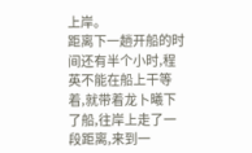上岸。
距离下一趟开船的时间还有半个小时,程英不能在船上干等着,就带着龙卜曦下了船,往岸上走了一段距离,来到一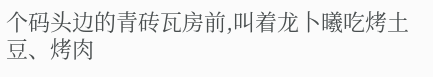个码头边的青砖瓦房前,叫着龙卜曦吃烤土豆、烤肉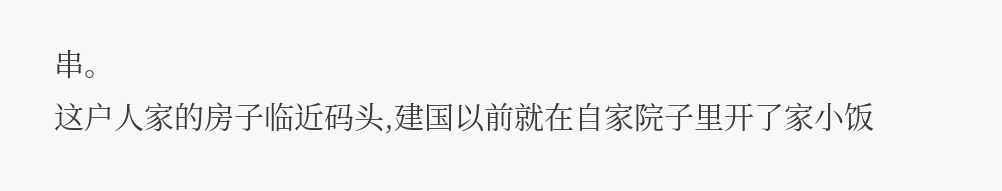串。
这户人家的房子临近码头,建国以前就在自家院子里开了家小饭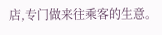店,专门做来往乘客的生意。